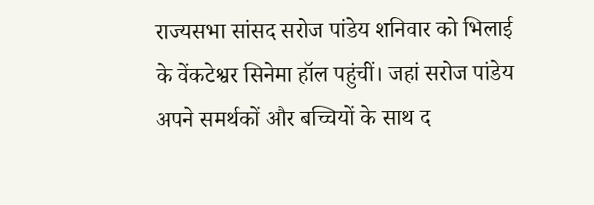राज्यसभा सांसद सरोज पांडेय शनिवार को भिलाई के वेंकटेश्वर सिनेमा हॉल पहुंचीं। जहां सरोज पांडेय अपने समर्थकों और बच्चियों के साथ द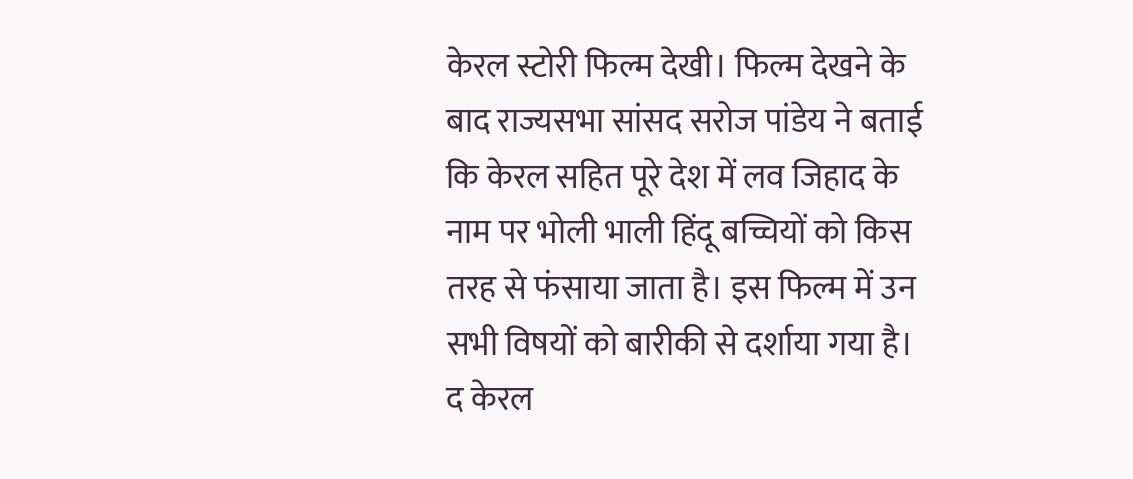केरल स्टोरी फिल्म देखी। फिल्म देखने के बाद राज्यसभा सांसद सरोज पांडेय ने बताई कि केरल सहित पूरे देश में लव जिहाद के नाम पर भोली भाली हिंदू बच्चियों को किस तरह से फंसाया जाता है। इस फिल्म में उन सभी विषयों को बारीकी से दर्शाया गया है।
द केरल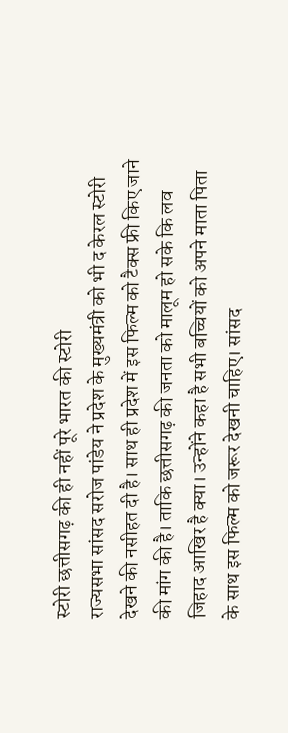स्टोरी छत्तीसगढ़ की ही नहीं पूरे भारत की स्टोरी
राज्यसभा सांसद सरोज पांडेय ने प्रदेश के मुख्यमंत्री को भी द केरल स्टोरी देखने की नसीहत दी है। साथ ही प्रदेश में इस फिल्म को टैक्स फ्री किए जाने की मांग की है। ताकि छत्तीसगढ़ की जनता को मालूम हो सके कि लव जिहाद आखिर है क्या। उन्होंने कहा है सभी बच्चियों को अपने माता पिता के साथ इस फिल्म को जरूर देखनी चाहिए। सांसद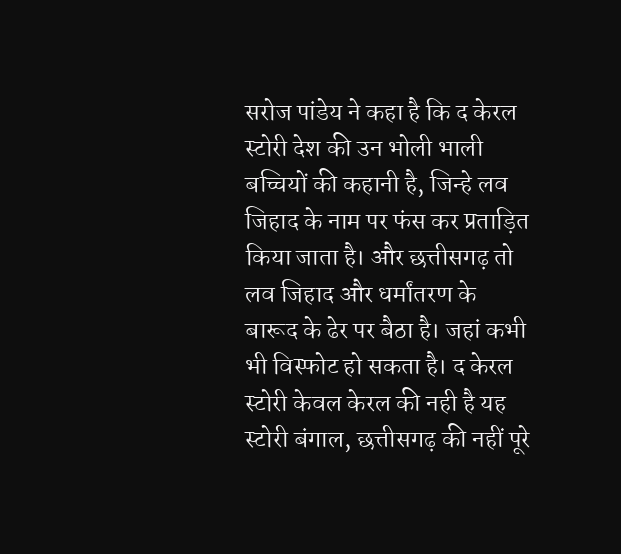सरोज पांडेय ने कहा है कि द केरल स्टोरी देश की उन भोली भाली बच्चियों की कहानी है, जिन्हे लव जिहाद के नाम पर फंस कर प्रताड़ित किया जाता है। और छत्तीसगढ़ तो लव जिहाद और धर्मांतरण के बारूद के ढेर पर बैठा है। जहां कभी भी विस्फोट हो सकता है। द केरल स्टोरी केवल केरल की नही है यह स्टोरी बंगाल, छत्तीसगढ़ की नहीं पूरे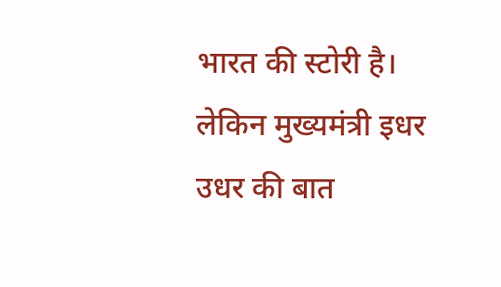भारत की स्टोरी है। लेकिन मुख्यमंत्री इधर उधर की बात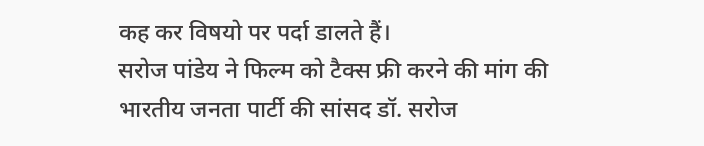कह कर विषयो पर पर्दा डालते हैं।
सरोज पांडेय ने फिल्म को टैक्स फ्री करने की मांग की
भारतीय जनता पार्टी की सांसद डॉ. सरोज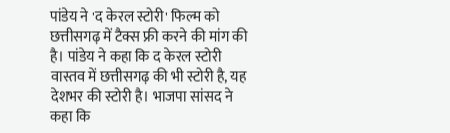पांडेय ने 'द केरल स्टोरी' फिल्म को छत्तीसगढ़ में टैक्स फ्री करने की मांग की है। पांडेय ने कहा कि द केरल स्टोरी वास्तव में छत्तीसगढ़ की भी स्टोरी है, यह देशभर की स्टोरी है। भाजपा सांसद ने कहा कि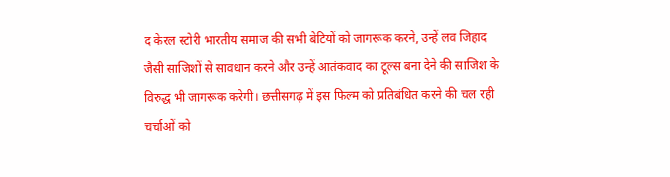द केरल स्टोरी भारतीय समाज की सभी बेटियों को जागरूक करने, उन्हें लव जिहाद जैसी साजिशों से सावधान करने और उन्हें आतंकवाद का टूल्स बना देने की साजिश के विरुद्ध भी जागरूक करेगी। छत्तीसगढ़ में इस फिल्म को प्रतिबंधित करने की चल रही चर्चाओं को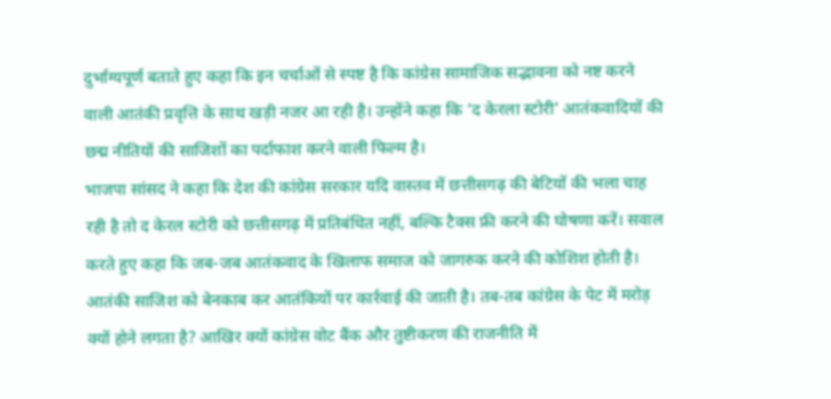दुर्भाग्यपूर्ण बताते हुए कहा कि इन चर्चाओं से स्पष्ट है कि कांग्रेस सामाजिक सद्भावना को नष्ट करने वाली आतंकी प्रवृत्ति के साथ खड़ी नजर आ रही है। उन्होंने कहा कि ‘द केरला स्टोरी' आतंकवादियों की छद्म नीतियों की साजिशों का पर्दाफाश करने वाली फिल्म है।
भाजपा सांसद ने कहा कि देश की कांग्रेस सरकार यदि वास्तव में छत्तीसगढ़ की बेटियों की भला चाह रही है तो द केरल स्टोरी को छत्तीसगढ़ में प्रतिबंधित नहीं, बल्कि टैक्स फ्री करने की घोषणा करें। सवाल करते हुए कहा कि जब-जब आतंकवाद के खिलाफ समाज को जागरुक करने की कोशिश होती है। आतंकी साजिश को बेनकाब कर आतंकियों पर कार्रवाई की जाती है। तब-तब कांग्रेस के पेट में मरोड़ क्यों होने लगता है? आखिर क्यों कांग्रेस वोट बैंक और तुष्टीकरण की राजनीति में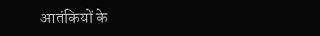आतंकियों के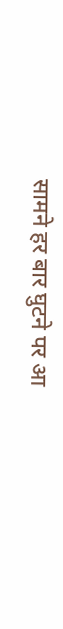सामने हर बार घुटने पर आ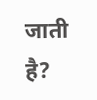जाती है?